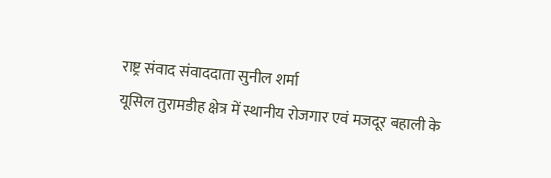राष्ट्र संवाद संवाददाता सुनील शर्मा
यूसिल तुरामडीह क्षेत्र में स्थानीय रोजगार एवं मजदूर बहाली के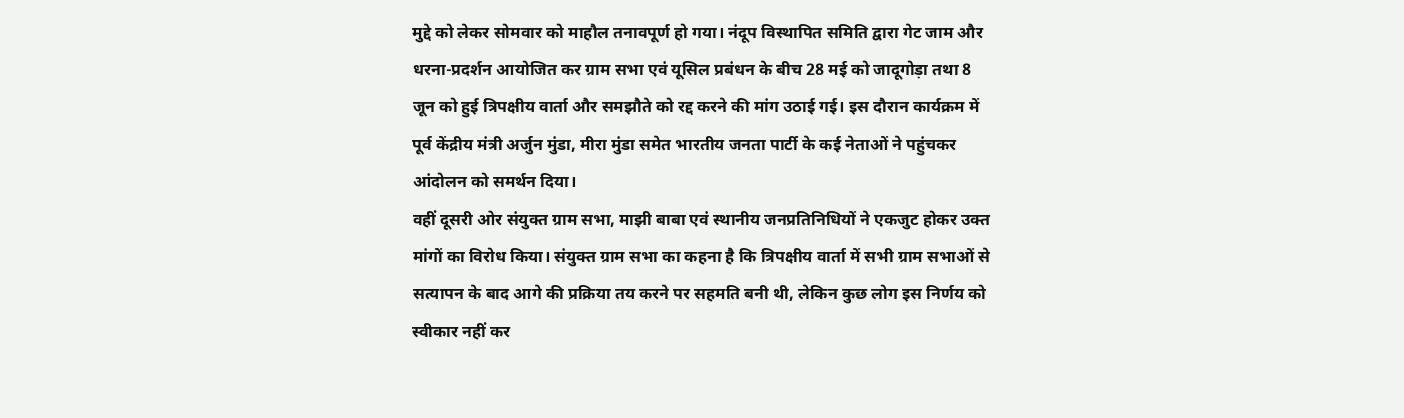मुद्दे को लेकर सोमवार को माहौल तनावपूर्ण हो गया। नंदूप विस्थापित समिति द्वारा गेट जाम और धरना-प्रदर्शन आयोजित कर ग्राम सभा एवं यूसिल प्रबंधन के बीच 28 मई को जादूगोड़ा तथा 8 जून को हुई त्रिपक्षीय वार्ता और समझौते को रद्द करने की मांग उठाई गई। इस दौरान कार्यक्रम में पूर्व केंद्रीय मंत्री अर्जुन मुंडा, मीरा मुंडा समेत भारतीय जनता पार्टी के कई नेताओं ने पहुंचकर आंदोलन को समर्थन दिया।
वहीं दूसरी ओर संयुक्त ग्राम सभा, माझी बाबा एवं स्थानीय जनप्रतिनिधियों ने एकजुट होकर उक्त मांगों का विरोध किया। संयुक्त ग्राम सभा का कहना है कि त्रिपक्षीय वार्ता में सभी ग्राम सभाओं से सत्यापन के बाद आगे की प्रक्रिया तय करने पर सहमति बनी थी, लेकिन कुछ लोग इस निर्णय को स्वीकार नहीं कर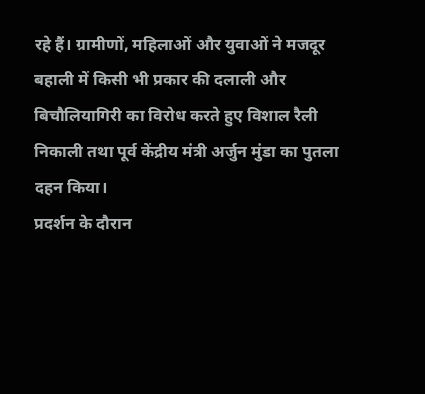रहे हैं। ग्रामीणों, महिलाओं और युवाओं ने मजदूर बहाली में किसी भी प्रकार की दलाली और बिचौलियागिरी का विरोध करते हुए विशाल रैली निकाली तथा पूर्व केंद्रीय मंत्री अर्जुन मुंडा का पुतला दहन किया।
प्रदर्शन के दौरान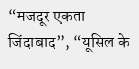“मजदूर एकता जिंदाबाद”, “यूसिल के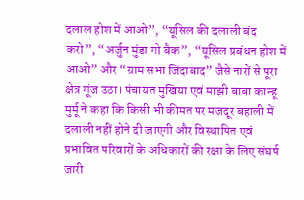दलाल होश में आओ”, “यूसिल की दलाली बंद करो”, “अर्जुन मुंडा गो बैक”, “यूसिल प्रबंधन होश में आओ” और “ग्राम सभा जिंदाबाद” जैसे नारों से पूरा क्षेत्र गूंज उठा। पंचायत मुखिया एवं माझी बाबा कान्हू मुर्मू ने कहा कि किसी भी कीमत पर मजदूर बहाली में दलाली नहीं होने दी जाएगी और विस्थापित एवं प्रभावित परिवारों के अधिकारों की रक्षा के लिए संघर्ष जारी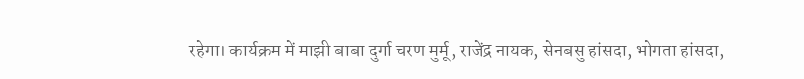रहेगा। कार्यक्रम में माझी बाबा दुर्गा चरण मुर्मू, राजेंद्र नायक, सेनबसु हांसदा, भोगता हांसदा,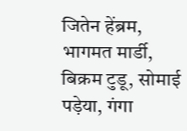जितेन हेंब्रम, भागमत मार्डी, बिक्रम टुडू, सोमाई पड़ेया, गंगा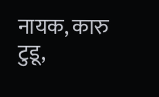नायक, कारु टुडू,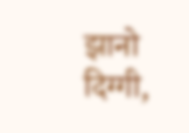झानो दिग्गी,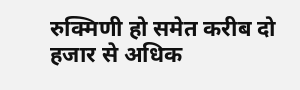रुक्मिणी हो समेत करीब दो हजार से अधिक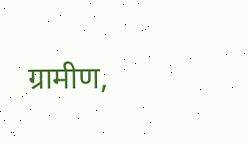ग्रामीण,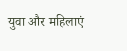युवा और महिलाएं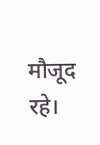मौजूद रहे।